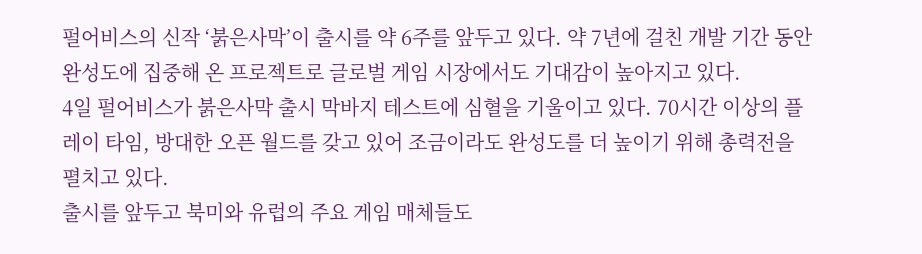펄어비스의 신작 ‘붉은사막’이 출시를 약 6주를 앞두고 있다. 약 7년에 걸친 개발 기간 동안 완성도에 집중해 온 프로젝트로 글로벌 게임 시장에서도 기대감이 높아지고 있다.
4일 펄어비스가 붉은사막 출시 막바지 테스트에 심혈을 기울이고 있다. 70시간 이상의 플레이 타임, 방대한 오픈 월드를 갖고 있어 조금이라도 완성도를 더 높이기 위해 총력전을 펼치고 있다.
출시를 앞두고 북미와 유럽의 주요 게임 매체들도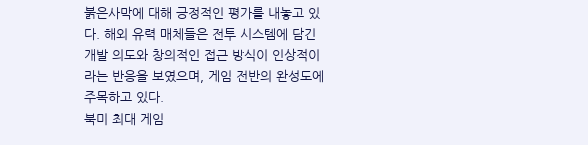붉은사막에 대해 긍정적인 평가를 내놓고 있다. 해외 유력 매체들은 전투 시스템에 담긴 개발 의도와 창의적인 접근 방식이 인상적이라는 반응을 보였으며, 게임 전반의 완성도에 주목하고 있다.
북미 최대 게임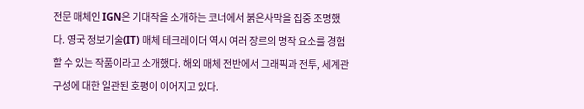전문 매체인 IGN은 기대작을 소개하는 코너에서 붉은사막을 집중 조명했다. 영국 정보기술(IT) 매체 테크레이더 역시 여러 장르의 명작 요소를 경험할 수 있는 작품이라고 소개했다. 해외 매체 전반에서 그래픽과 전투, 세계관 구성에 대한 일관된 호평이 이어지고 있다.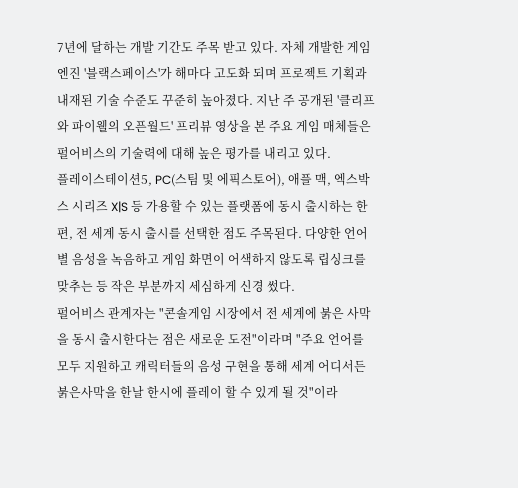7년에 달하는 개발 기간도 주목 받고 있다. 자체 개발한 게임 엔진 '블랙스페이스'가 해마다 고도화 되며 프로젝트 기획과 내재된 기술 수준도 꾸준히 높아졌다. 지난 주 공개된 '클리프와 파이웰의 오픈월드' 프리뷰 영상을 본 주요 게임 매체들은 펄어비스의 기술력에 대해 높은 평가를 내리고 있다.
플레이스테이션5, PC(스팀 및 에픽스토어), 애플 맥, 엑스박스 시리즈 X|S 등 가용할 수 있는 플랫폼에 동시 출시하는 한편, 전 세계 동시 출시를 선택한 점도 주목된다. 다양한 언어별 음성을 녹음하고 게임 화면이 어색하지 않도록 립싱크를 맞추는 등 작은 부분까지 세심하게 신경 썼다.
펄어비스 관계자는 "콘솔게임 시장에서 전 세계에 붉은 사막을 동시 출시한다는 점은 새로운 도전"이라며 "주요 언어를 모두 지원하고 캐릭터들의 음성 구현을 통해 세계 어디서든 붉은사막을 한날 한시에 플레이 할 수 있게 될 것"이라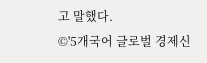고 말했다.
©'5개국어 글로벌 경제신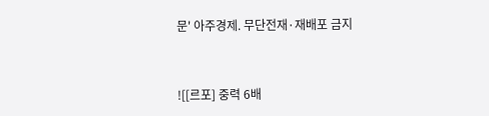문' 아주경제. 무단전재·재배포 금지



![[르포] 중력 6배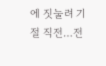에 짓눌려 기절 직전…전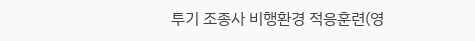투기 조종사 비행환경 적응훈련(영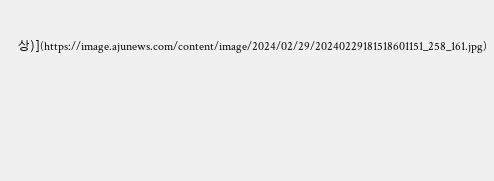상)](https://image.ajunews.com/content/image/2024/02/29/20240229181518601151_258_161.jpg)